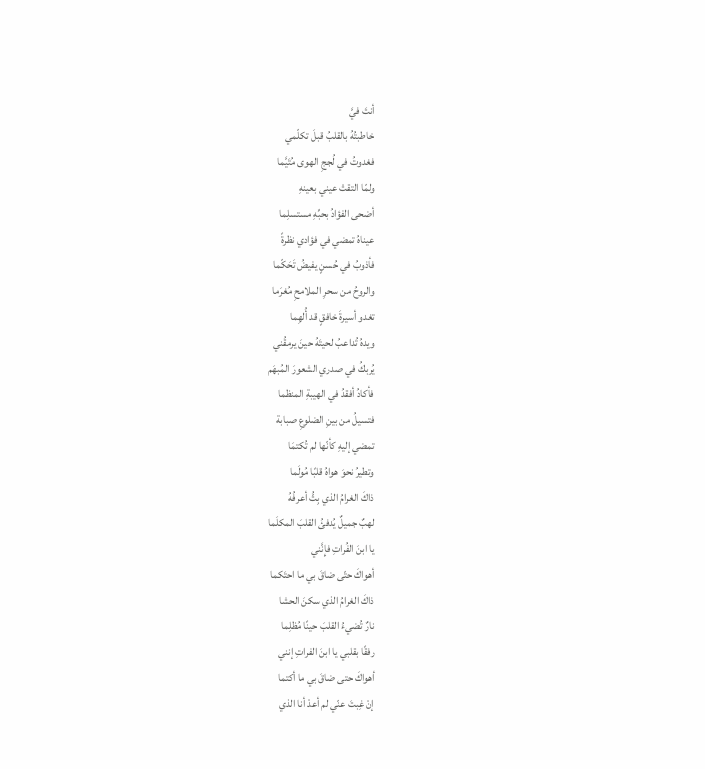أنتَ فيَّ
خاطبتُهُ بالقلبُ قبلَ تكلّمي
فغدوتُ في لُججِ الهوى مُتَيَّما
ولمّا التقتْ عيني بعينهِ
أضحى الفؤادُ بحبِّهِ مستسلِما
عيناهُ تمضي في فؤادي نظرةً
فأذوبُ في حُسنٍ يفيضُ تَحَكّما
والروحُ من سحرِ الملامحِ مُغرَما
تغدو أسيرةَ خافقٍ قد أُلهِما
ويدهُ تُداعبُ لحيتَهُ حينَ يرمقُني
يُربكُ في صدري الشعورَ المُبهَم
فأكادُ أفقدُ في الهيبةِ المنظما
فتسيلُ من بينِ الضلوعِ صبابة
تمضي إليهِ كأنّها لم تُكتمَا
وتطيرُ نحوَ هواهُ قلبًا مُولَما
ذاكَ الغرامُ الذي بِتُّ أعرفُهُ
لهبٌ جميلٌ يُدفئُ القلبَ المكلَما
يا ابنَ الفُراتِ فإِنَّني
أهواكَ حتّى ضاقَ بي ما احتَكما
ذاكَ الغرامُ الذي سكنَ الحشا
نارٌ تُضيءُ القلبَ حينًا مُظلِما
رفقًا بقلبي يا ابنَ الفراتِ إنني
أهواكَ حتى ضاقَ بي ما أكتما
إنْ غِبتَ عنّي لم أعدْ أنا الذي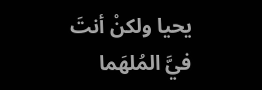يحيا ولكنْ أنتَ فيَّ المُلهَما